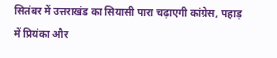सितंबर में उत्तराखंड का सियासी पारा चढ़ाएगी कांग्रेस, पहाड़ में प्रियंका और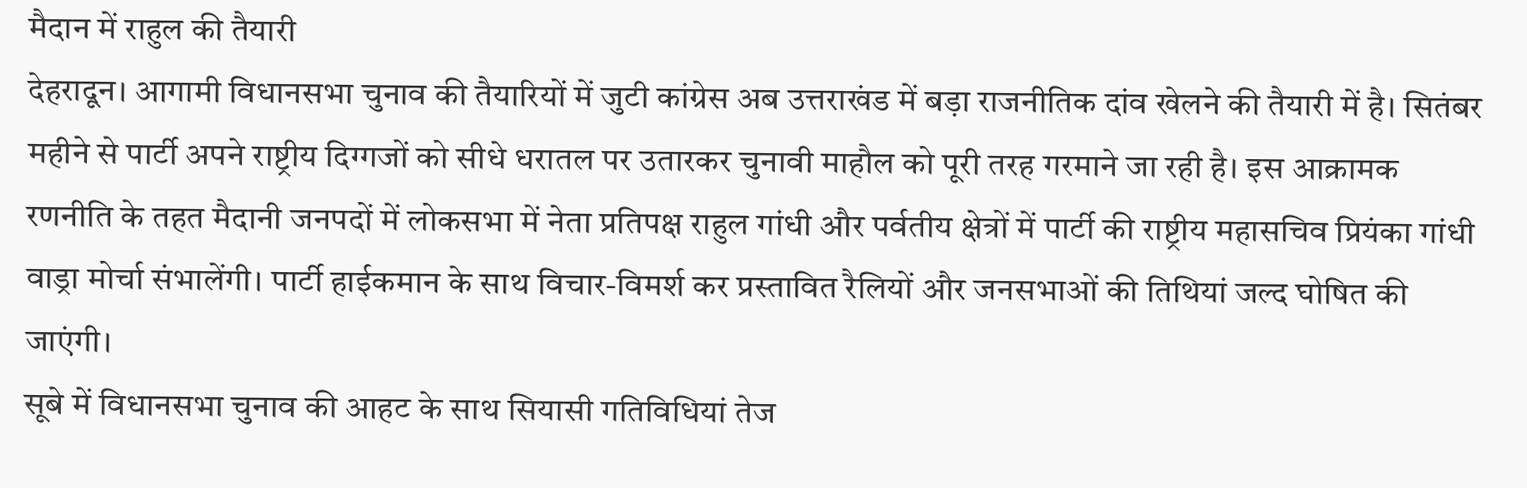मैदान में राहुल की तैयारी
देहरादून। आगामी विधानसभा चुनाव की तैयारियों में जुटी कांग्रेस अब उत्तराखंड में बड़ा राजनीतिक दांव खेलने की तैयारी में है। सितंबर महीने से पार्टी अपने राष्ट्रीय दिग्गजों को सीधे धरातल पर उतारकर चुनावी माहौल को पूरी तरह गरमाने जा रही है। इस आक्रामक रणनीति के तहत मैदानी जनपदों में लोकसभा में नेता प्रतिपक्ष राहुल गांधी और पर्वतीय क्षेत्रों में पार्टी की राष्ट्रीय महासचिव प्रियंका गांधी वाड्रा मोर्चा संभालेंगी। पार्टी हाईकमान के साथ विचार-विमर्श कर प्रस्तावित रैलियों और जनसभाओं की तिथियां जल्द घोषित की जाएंगी।
सूबे में विधानसभा चुनाव की आहट के साथ सियासी गतिविधियां तेज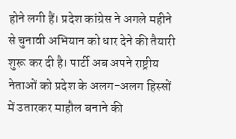होने लगी हैं। प्रदेश कांग्रेस ने अगले महीने से चुनावी अभियान को धार देने की तैयारी शुरू कर दी है। पार्टी अब अपने राष्ट्रीय नेताओं को प्रदेश के अलग-अलग हिस्सों में उतारकर माहौल बनाने की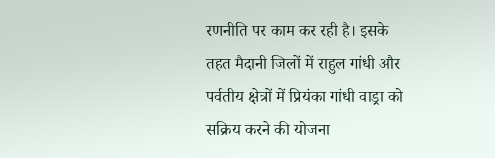रणनीति पर काम कर रही है। इसके तहत मैदानी जिलों में राहुल गांधी और पर्वतीय क्षेत्रों में प्रियंका गांधी वाड्रा को सक्रिय करने की योजना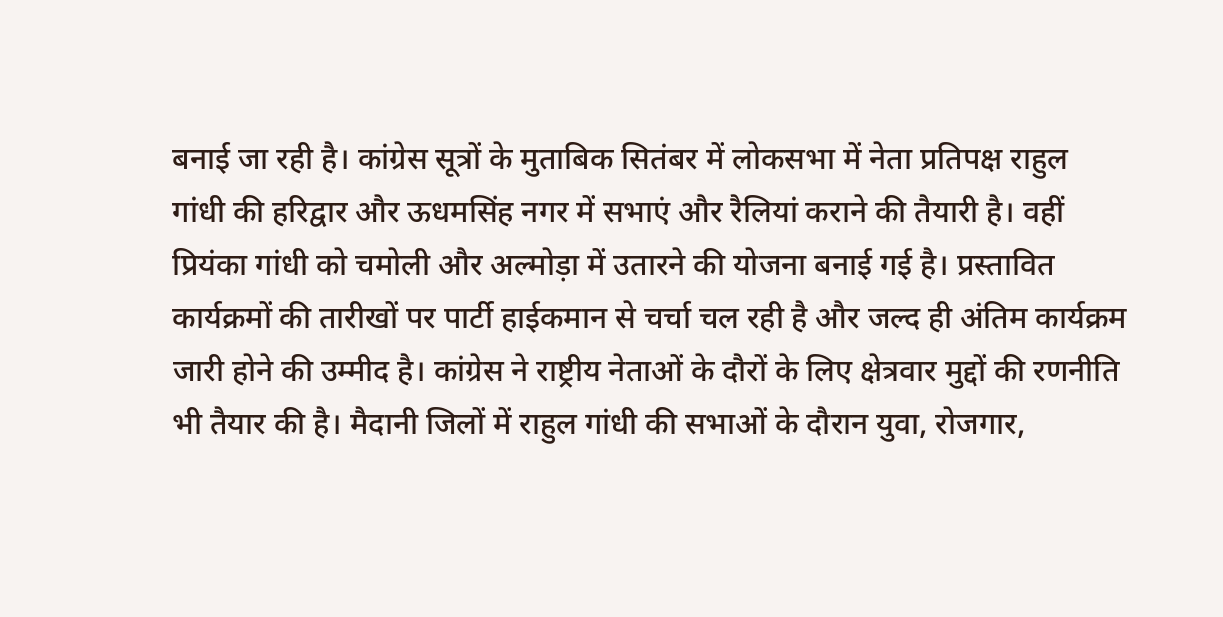बनाई जा रही है। कांग्रेस सूत्रों के मुताबिक सितंबर में लोकसभा में नेता प्रतिपक्ष राहुल गांधी की हरिद्वार और ऊधमसिंह नगर में सभाएं और रैलियां कराने की तैयारी है। वहीं प्रियंका गांधी को चमोली और अल्मोड़ा में उतारने की योजना बनाई गई है। प्रस्तावित कार्यक्रमों की तारीखों पर पार्टी हाईकमान से चर्चा चल रही है और जल्द ही अंतिम कार्यक्रम जारी होने की उम्मीद है। कांग्रेस ने राष्ट्रीय नेताओं के दौरों के लिए क्षेत्रवार मुद्दों की रणनीति भी तैयार की है। मैदानी जिलों में राहुल गांधी की सभाओं के दौरान युवा, रोजगार,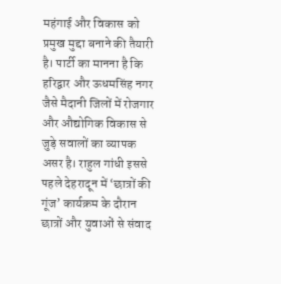महंगाई और विकास को प्रमुख मुद्दा बनाने की तैयारी है। पार्टी का मानना है कि हरिद्वार और ऊधमसिंह नगर जैसे मैदानी जिलों में रोजगार और औद्योगिक विकास से जुड़े सवालों का व्यापक असर है। राहुल गांधी इससे पहले देहरादून में ‘छात्रों की गूंज’ कार्यक्रम के दौरान छात्रों और युवाओं से संवाद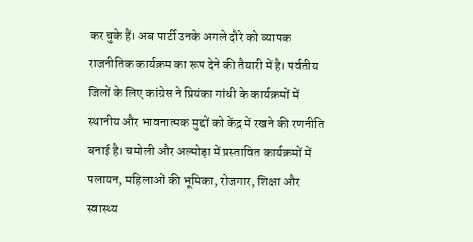कर चुके हैं। अब पार्टी उनके अगले दौरे को व्यापक राजनीतिक कार्यक्रम का रूप देने की तैयारी में है। पर्वतीय जिलों के लिए कांग्रेस ने प्रियंका गांधी के कार्यक्रमों में स्थानीय और भावनात्मक मुद्दों को केंद्र में रखने की रणनीति बनाई है। चमोली और अल्मोड़ा में प्रस्तावित कार्यक्रमों में पलायन, महिलाओं की भूमिका, रोजगार, शिक्षा और स्वास्थ्य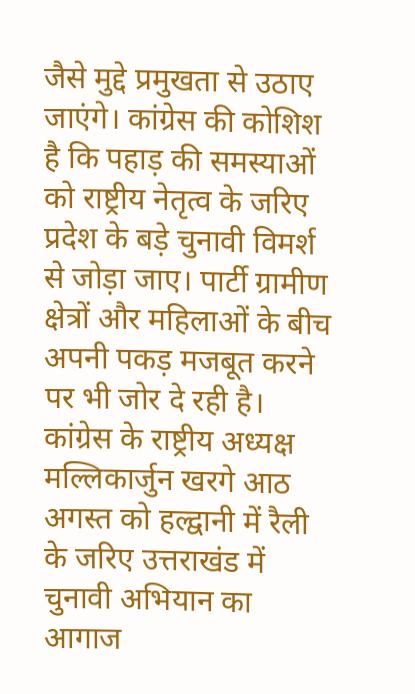जैसे मुद्दे प्रमुखता से उठाए जाएंगे। कांग्रेस की कोशिश है कि पहाड़ की समस्याओं को राष्ट्रीय नेतृत्व के जरिए प्रदेश के बड़े चुनावी विमर्श से जोड़ा जाए। पार्टी ग्रामीण क्षेत्रों और महिलाओं के बीच अपनी पकड़ मजबूत करने पर भी जोर दे रही है। कांग्रेस के राष्ट्रीय अध्यक्ष मल्लिकार्जुन खरगे आठ अगस्त को हल्द्वानी में रैली के जरिए उत्तराखंड में चुनावी अभियान का आगाज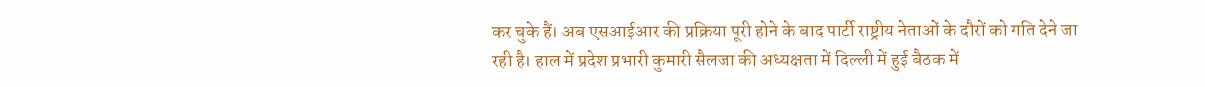कर चुके हैं। अब एसआईआर की प्रक्रिया पूरी होने के बाद पार्टी राष्ट्रीय नेताओं के दौरों को गति देने जा रही है। हाल में प्रदेश प्रभारी कुमारी सैलजा की अध्यक्षता में दिल्ली में हुई बैठक में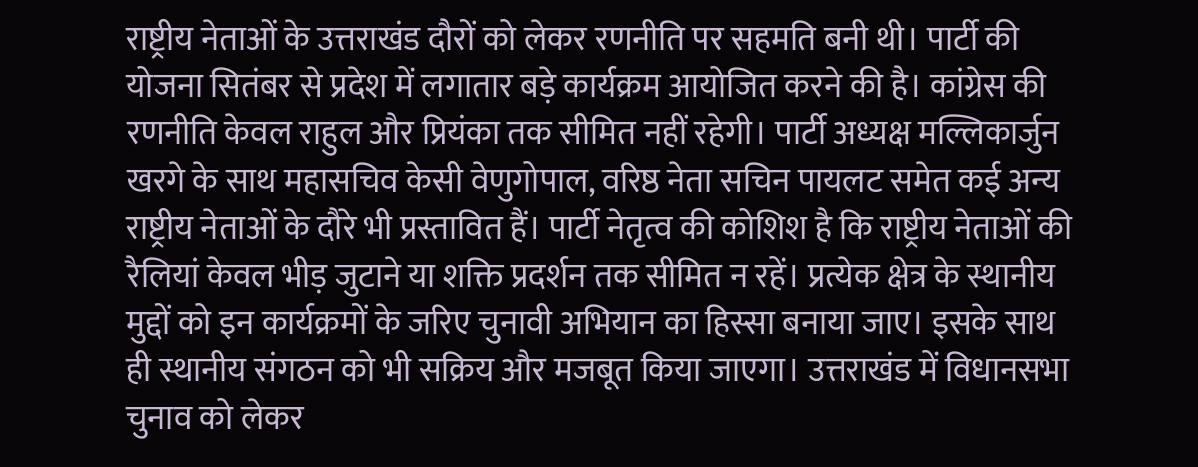राष्ट्रीय नेताओं के उत्तराखंड दौरों को लेकर रणनीति पर सहमति बनी थी। पार्टी की योजना सितंबर से प्रदेश में लगातार बड़े कार्यक्रम आयोजित करने की है। कांग्रेस की रणनीति केवल राहुल और प्रियंका तक सीमित नहीं रहेगी। पार्टी अध्यक्ष मल्लिकार्जुन खरगे के साथ महासचिव केसी वेणुगोपाल, वरिष्ठ नेता सचिन पायलट समेत कई अन्य राष्ट्रीय नेताओं के दौरे भी प्रस्तावित हैं। पार्टी नेतृत्व की कोशिश है कि राष्ट्रीय नेताओं की रैलियां केवल भीड़ जुटाने या शक्ति प्रदर्शन तक सीमित न रहें। प्रत्येक क्षेत्र के स्थानीय मुद्दों को इन कार्यक्रमों के जरिए चुनावी अभियान का हिस्सा बनाया जाए। इसके साथ ही स्थानीय संगठन को भी सक्रिय और मजबूत किया जाएगा। उत्तराखंड में विधानसभा चुनाव को लेकर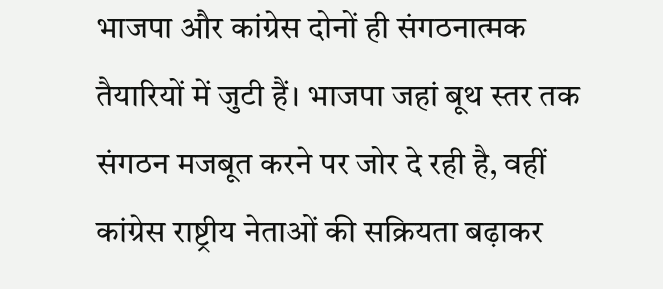भाजपा और कांग्रेस दोनों ही संगठनात्मक तैयारियों में जुटी हैं। भाजपा जहां बूथ स्तर तक संगठन मजबूत करने पर जोर दे रही है, वहीं कांग्रेस राष्ट्रीय नेताओं की सक्रियता बढ़ाकर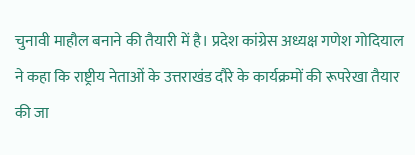चुनावी माहौल बनाने की तैयारी में है। प्रदेश कांग्रेस अध्यक्ष गणेश गोदियाल ने कहा कि राष्ट्रीय नेताओं के उत्तराखंड दौरे के कार्यक्रमों की रूपरेखा तैयार की जा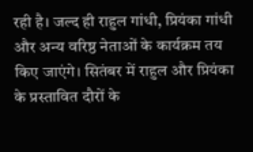रही है। जल्द ही राहुल गांधी, प्रियंका गांधी और अन्य वरिष्ठ नेताओं के कार्यक्रम तय किए जाएंगे। सितंबर में राहुल और प्रियंका के प्रस्तावित दौरों के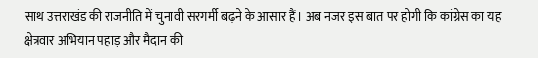साथ उत्तराखंड की राजनीति में चुनावी सरगर्मी बढ़ने के आसार हैं। अब नजर इस बात पर होगी कि कांग्रेस का यह क्षेत्रवार अभियान पहाड़ और मैदान की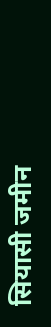सियासी जमीन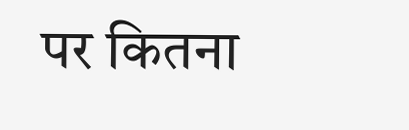पर कितना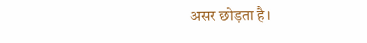असर छोड़ता है।